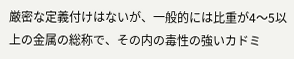厳密な定義付けはないが、一般的には比重が4〜5以上の金属の総称で、その内の毒性の強いカドミ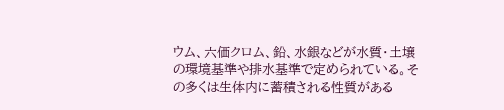ウム、六価クロム、鉛、水銀などが水質・土壌の環境基準や排水基準で定められている。その多くは生体内に蓄積される性質がある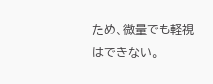ため、微量でも軽視はできない。